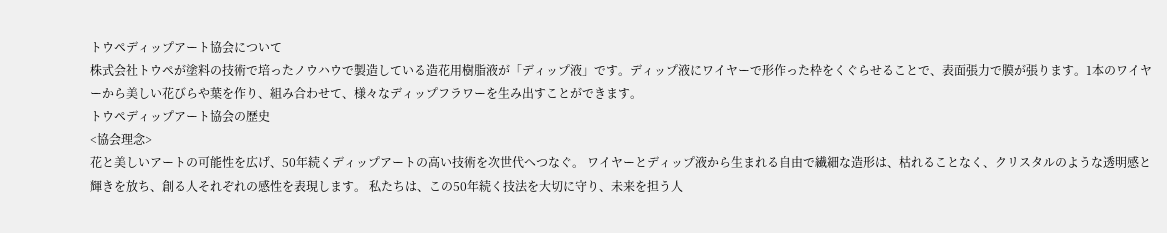トウペディップアート協会について
株式会社トウペが塗料の技術で培ったノウハウで製造している造花用樹脂液が「ディップ液」です。ディップ液にワイヤーで形作った枠をくぐらせることで、表面張力で膜が張ります。1本のワイヤーから美しい花びらや葉を作り、組み合わせて、様々なディップフラワーを生み出すことができます。
トウペディップアート協会の歴史
<協会理念>
花と美しいアートの可能性を広げ、50年続くディップアートの高い技術を次世代へつなぐ。 ワイヤーとディップ液から生まれる自由で繊細な造形は、枯れることなく、クリスタルのような透明感と輝きを放ち、創る人それぞれの感性を表現します。 私たちは、この50年続く技法を大切に守り、未来を担う人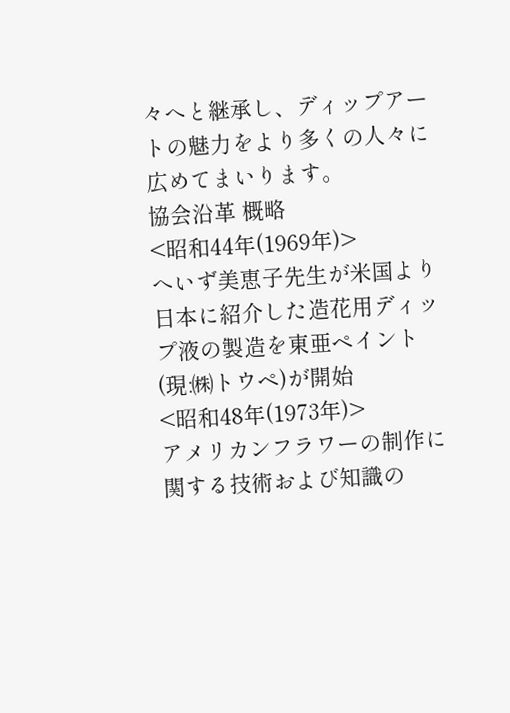々へと継承し、ディップアートの魅力をより多くの人々に広めてまいります。
協会沿革 概略
<昭和44年(1969年)>
へいず美恵子先生が米国より日本に紹介した造花用ディップ液の製造を東亜ペイント(現:㈱トウペ)が開始
<昭和48年(1973年)>
アメリカンフラワーの制作に関する技術および知識の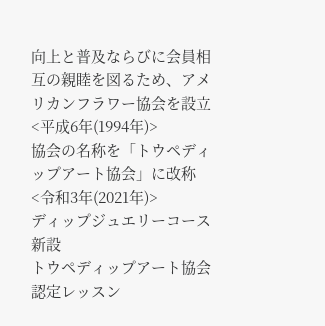向上と普及ならびに会員相互の親睦を図るため、アメリカンフラワー協会を設立
<平成6年(1994年)>
協会の名称を「トウペディップアート協会」に改称
<令和3年(2021年)>
ディップジュエリーコース新設
トウペディップアート協会認定レッスン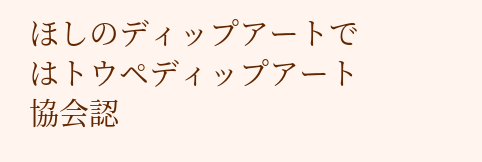ほしのディップアートではトウペディップアート協会認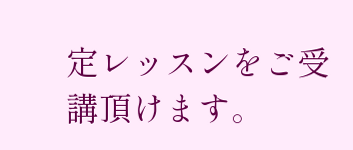定レッスンをご受講頂けます。